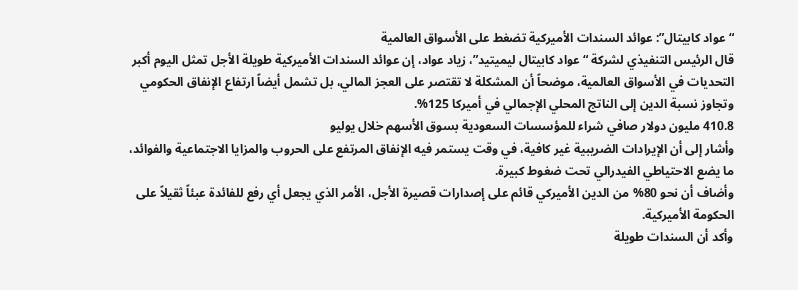“عواد كابيتال”: عوائد السندات الأميركية تضغط على الأسواق العالمية
قال الرئيس التنفيذي لشركة “عواد كابيتال ليميتيد”، زياد عواد، إن عوائد السندات الأميركية طويلة الأجل تمثل اليوم أكبر التحديات في الأسواق العالمية، موضحاً أن المشكلة لا تقتصر على العجز المالي، بل تشمل أيضاً ارتفاع الإنفاق الحكومي وتجاوز نسبة الدين إلى الناتج المحلي الإجمالي في أميركا 125%.
410.8 مليون دولار صافي شراء للمؤسسات السعودية بسوق الأسهم خلال يوليو
وأشار إلى أن الإيرادات الضريبية غير كافية، في وقت يستمر فيه الإنفاق المرتفع على الحروب والمزايا الاجتماعية والفوائد، ما يضع الاحتياطي الفيدرالي تحت ضغوط كبيرة.
وأضاف أن نحو 80% من الدين الأميركي قائم على إصدارات قصيرة الأجل، الأمر الذي يجعل أي رفع للفائدة عبئاً ثقيلاً على الحكومة الأميركية.
وأكد أن السندات طويلة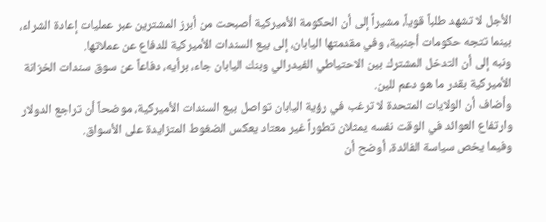الأجل لا تشهد طلباً قوياً، مشيراً إلى أن الحكومة الأميركية أصبحت من أبرز المشترين عبر عمليات إعادة الشراء، بينما تتجه حكومات أجنبية، وفي مقدمتها اليابان، إلى بيع السندات الأميركية للدفاع عن عملاتها.
ونبه إلى أن التدخل المشترك بين الاحتياطي الفيدرالي وبنك اليابان جاء، برأيه، دفاعاً عن سوق سندات الخزانة الأميركية بقدر ما هو دعم للين.
وأضاف أن الولايات المتحدة لا ترغب في رؤية اليابان تواصل بيع السندات الأميركية، موضحاً أن تراجع الدولار وارتفاع العوائد في الوقت نفسه يمثلان تطوراً غير معتاد يعكس الضغوط المتزايدة على الأسواق.
وفيما يخص سياسة الفائدة، أوضح أن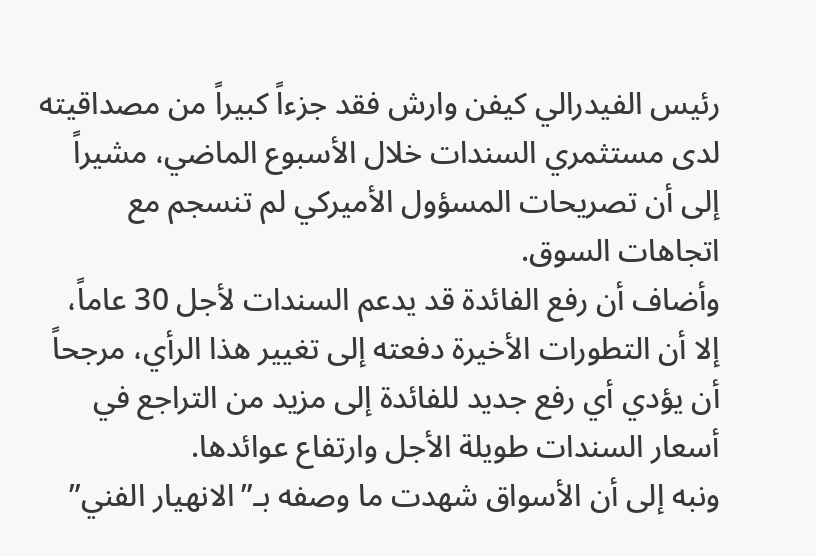رئيس الفيدرالي كيفن وارش فقد جزءاً كبيراً من مصداقيته لدى مستثمري السندات خلال الأسبوع الماضي، مشيراً إلى أن تصريحات المسؤول الأميركي لم تنسجم مع اتجاهات السوق.
وأضاف أن رفع الفائدة قد يدعم السندات لأجل 30 عاماً، إلا أن التطورات الأخيرة دفعته إلى تغيير هذا الرأي، مرجحاً أن يؤدي أي رفع جديد للفائدة إلى مزيد من التراجع في أسعار السندات طويلة الأجل وارتفاع عوائدها.
ونبه إلى أن الأسواق شهدت ما وصفه بـ”الانهيار الفني”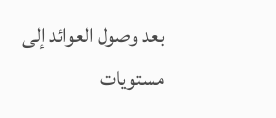بعد وصول العوائد إلى مستويات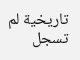تاريخية لم تسجل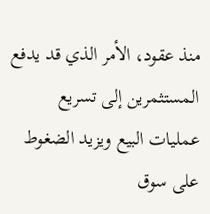منذ عقود، الأمر الذي قد يدفع المستثمرين إلى تسريع عمليات البيع ويزيد الضغوط على سوق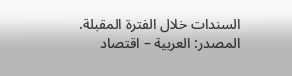السندات خلال الفترة المقبلة.
المصدر: العربية – اقتصاد